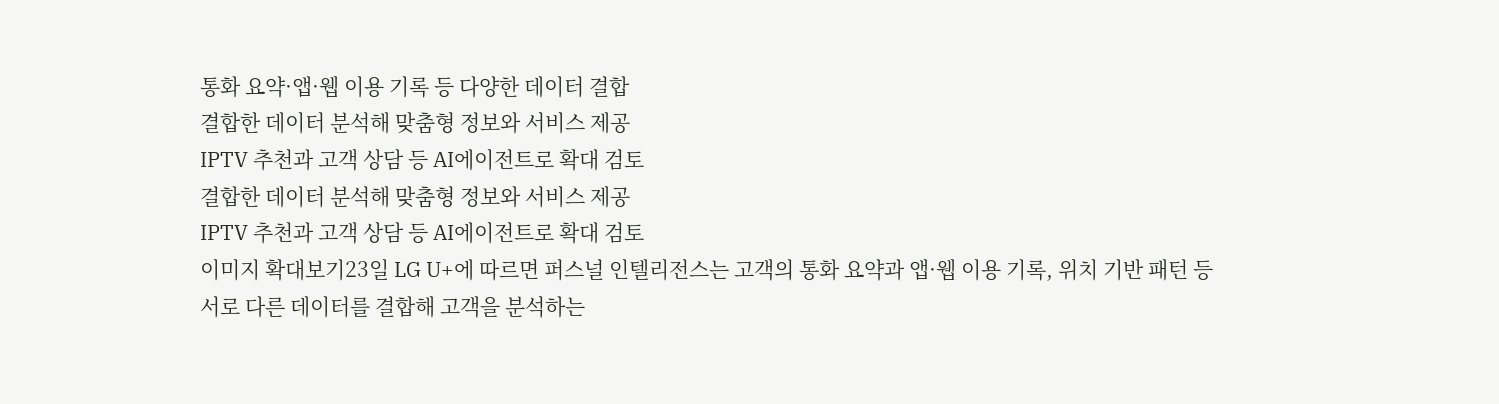통화 요약·앱·웹 이용 기록 등 다양한 데이터 결합
결합한 데이터 분석해 맞춤형 정보와 서비스 제공
IPTV 추천과 고객 상담 등 AI에이전트로 확대 검토
결합한 데이터 분석해 맞춤형 정보와 서비스 제공
IPTV 추천과 고객 상담 등 AI에이전트로 확대 검토
이미지 확대보기23일 LG U+에 따르면 퍼스널 인텔리전스는 고객의 통화 요약과 앱·웹 이용 기록, 위치 기반 패턴 등 서로 다른 데이터를 결합해 고객을 분석하는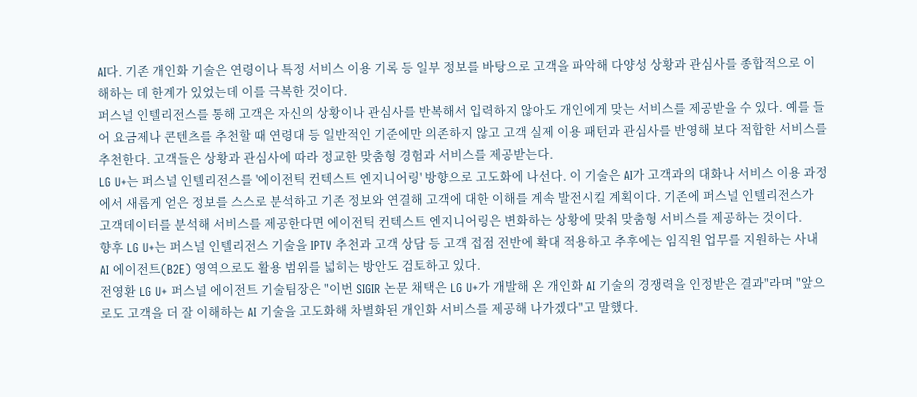AI다. 기존 개인화 기술은 연령이나 특정 서비스 이용 기록 등 일부 정보를 바탕으로 고객을 파악해 다양성 상황과 관심사를 종합적으로 이해하는 데 한계가 있었는데 이를 극복한 것이다.
퍼스널 인텔리전스를 통해 고객은 자신의 상황이나 관심사를 반복해서 입력하지 않아도 개인에게 맞는 서비스를 제공받을 수 있다. 예를 들어 요금제나 콘텐츠를 추천할 때 연령대 등 일반적인 기준에만 의존하지 않고 고객 실제 이용 패턴과 관심사를 반영해 보다 적합한 서비스를 추천한다. 고객들은 상황과 관심사에 따라 정교한 맞춤형 경험과 서비스를 제공받는다.
LG U+는 퍼스널 인텔리전스를 '에이전틱 컨텍스트 엔지니어링' 방향으로 고도화에 나선다. 이 기술은 AI가 고객과의 대화나 서비스 이용 과정에서 새롭게 얻은 정보를 스스로 분석하고 기존 정보와 연결해 고객에 대한 이해를 계속 발전시킬 계획이다. 기존에 퍼스널 인텔리전스가 고객데이터를 분석해 서비스를 제공한다면 에이전틱 컨텍스트 엔지니어링은 변화하는 상황에 맞춰 맞춤형 서비스를 제공하는 것이다.
향후 LG U+는 퍼스널 인텔리전스 기술을 IPTV 추천과 고객 상담 등 고객 접점 전반에 확대 적용하고 추후에는 임직원 업무를 지원하는 사내 AI 에이전트(B2E) 영역으로도 활용 범위를 넓히는 방안도 검토하고 있다.
전영환 LG U+ 퍼스널 에이전트 기술팀장은 "이번 SIGIR 논문 채택은 LG U+가 개발해 온 개인화 AI 기술의 경쟁력을 인정받은 결과"라며 "앞으로도 고객을 더 잘 이해하는 AI 기술을 고도화해 차별화된 개인화 서비스를 제공해 나가겠다"고 말했다.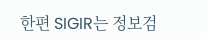한편 SIGIR는 정보검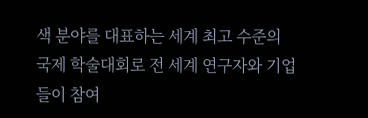색 분야를 대표하는 세계 최고 수준의 국제 학술대회로 전 세계 연구자와 기업들이 참여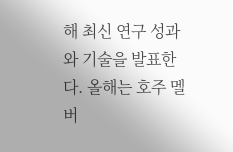해 최신 연구 성과와 기술을 발표한다. 올해는 호주 멜버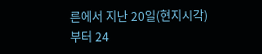른에서 지난 20일(현지시각)부터 24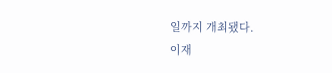일까지 개최됐다.
이재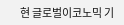현 글로벌이코노믹 기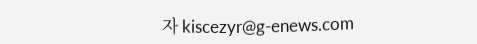자 kiscezyr@g-enews.com